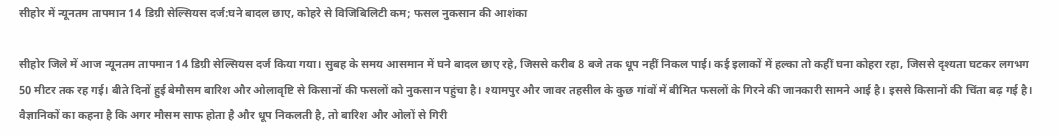सीहोर में न्यूनतम तापमान 14 डिग्री सेल्सियस दर्ज:घने बादल छाए, कोहरे से विजिबिलिटी कम; फसल नुकसान की आशंका

सीहोर जिले में आज न्यूनतम तापमान 14 डिग्री सेल्सियस दर्ज किया गया। सुबह के समय आसमान में घने बादल छाए रहे, जिससे करीब 8 बजे तक धूप नहीं निकल पाई। कई इलाकों में हल्का तो कहीं घना कोहरा रहा, जिससे दृश्यता घटकर लगभग 50 मीटर तक रह गई। बीते दिनों हुई बेमौसम बारिश और ओलावृष्टि से किसानों की फसलों को नुकसान पहुंचा है। श्यामपुर और जावर तहसील के कुछ गांवों में बीमित फसलों के गिरने की जानकारी सामने आई है। इससे किसानों की चिंता बढ़ गई है। वैज्ञानिकों का कहना है कि अगर मौसम साफ होता है और धूप निकलती है, तो बारिश और ओलों से गिरी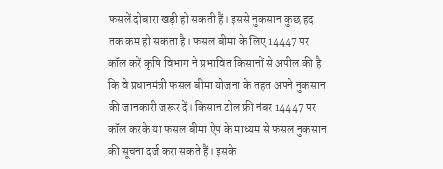फसलें दोबारा खड़ी हो सकती हैं। इससे नुकसान कुछ हद तक कम हो सकता है। फसल बीमा के लिए 14447 पर कॉल करें कृषि विभाग ने प्रभावित किसानों से अपील की है कि वे प्रधानमंत्री फसल बीमा योजना के तहत अपने नुकसान की जानकारी जरूर दें। किसान टोल फ्री नंबर 14447 पर कॉल करके या फसल बीमा ऐप के माध्यम से फसल नुकसान की सूचना दर्ज करा सकते हैं। इसके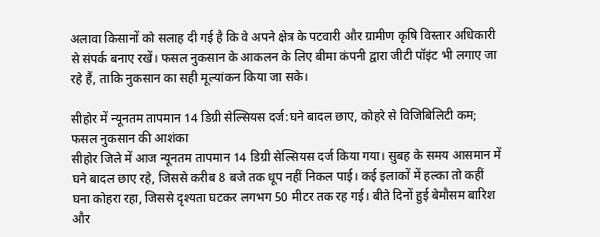अलावा किसानों को सलाह दी गई है कि वे अपने क्षेत्र के पटवारी और ग्रामीण कृषि विस्तार अधिकारी से संपर्क बनाए रखें। फसल नुकसान के आकलन के लिए बीमा कंपनी द्वारा जीटी पॉइंट भी लगाए जा रहे हैं, ताकि नुकसान का सही मूल्यांकन किया जा सके।

सीहोर में न्यूनतम तापमान 14 डिग्री सेल्सियस दर्ज:घने बादल छाए, कोहरे से विजिबिलिटी कम; फसल नुकसान की आशंका
सीहोर जिले में आज न्यूनतम तापमान 14 डिग्री सेल्सियस दर्ज किया गया। सुबह के समय आसमान में घने बादल छाए रहे, जिससे करीब 8 बजे तक धूप नहीं निकल पाई। कई इलाकों में हल्का तो कहीं घना कोहरा रहा, जिससे दृश्यता घटकर लगभग 50 मीटर तक रह गई। बीते दिनों हुई बेमौसम बारिश और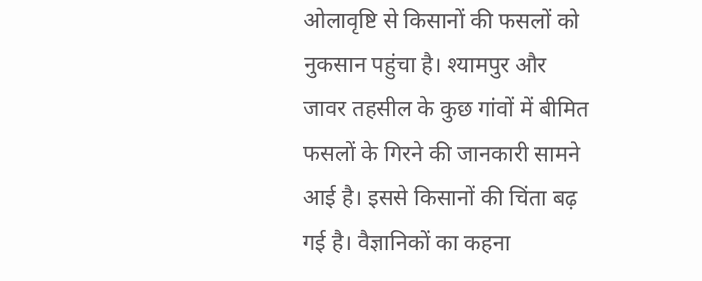ओलावृष्टि से किसानों की फसलों को नुकसान पहुंचा है। श्यामपुर और जावर तहसील के कुछ गांवों में बीमित फसलों के गिरने की जानकारी सामने आई है। इससे किसानों की चिंता बढ़ गई है। वैज्ञानिकों का कहना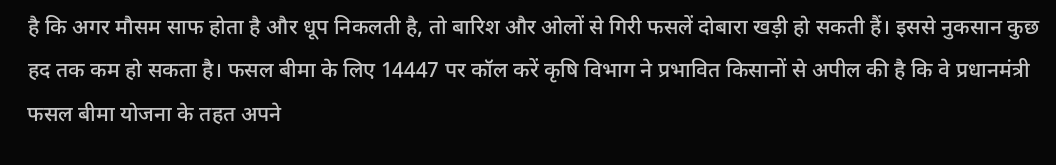है कि अगर मौसम साफ होता है और धूप निकलती है, तो बारिश और ओलों से गिरी फसलें दोबारा खड़ी हो सकती हैं। इससे नुकसान कुछ हद तक कम हो सकता है। फसल बीमा के लिए 14447 पर कॉल करें कृषि विभाग ने प्रभावित किसानों से अपील की है कि वे प्रधानमंत्री फसल बीमा योजना के तहत अपने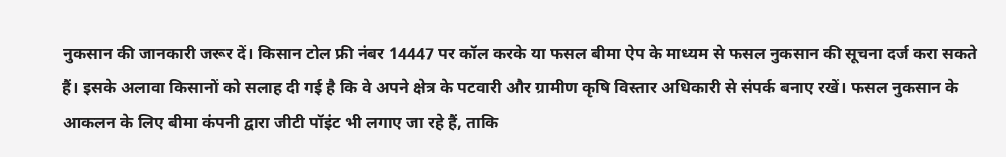नुकसान की जानकारी जरूर दें। किसान टोल फ्री नंबर 14447 पर कॉल करके या फसल बीमा ऐप के माध्यम से फसल नुकसान की सूचना दर्ज करा सकते हैं। इसके अलावा किसानों को सलाह दी गई है कि वे अपने क्षेत्र के पटवारी और ग्रामीण कृषि विस्तार अधिकारी से संपर्क बनाए रखें। फसल नुकसान के आकलन के लिए बीमा कंपनी द्वारा जीटी पॉइंट भी लगाए जा रहे हैं, ताकि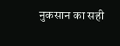नुकसान का सही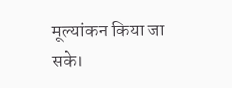मूल्यांकन किया जा सके।